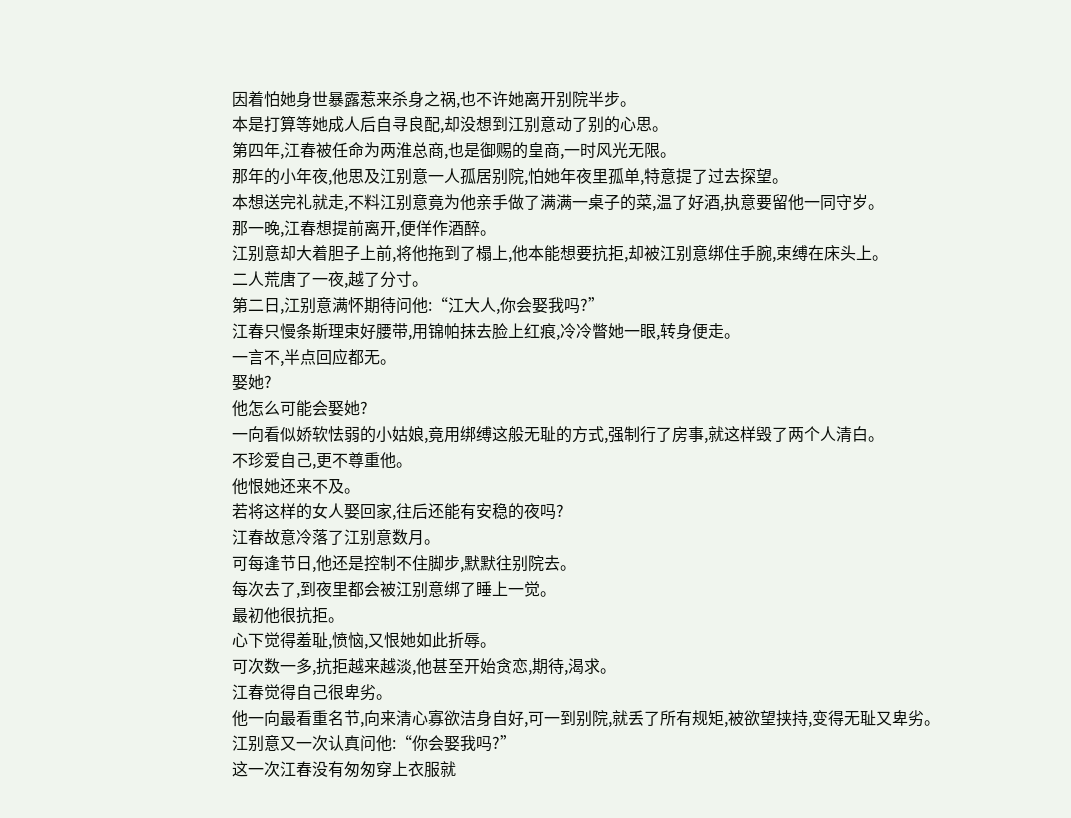因着怕她身世暴露惹来杀身之祸,也不许她离开别院半步。
本是打算等她成人后自寻良配,却没想到江别意动了别的心思。
第四年,江春被任命为两淮总商,也是御赐的皇商,一时风光无限。
那年的小年夜,他思及江别意一人孤居别院,怕她年夜里孤单,特意提了过去探望。
本想送完礼就走,不料江别意竟为他亲手做了满满一桌子的菜,温了好酒,执意要留他一同守岁。
那一晚,江春想提前离开,便佯作酒醉。
江别意却大着胆子上前,将他拖到了榻上,他本能想要抗拒,却被江别意绑住手腕,束缚在床头上。
二人荒唐了一夜,越了分寸。
第二日,江别意满怀期待问他:“江大人,你会娶我吗?”
江春只慢条斯理束好腰带,用锦帕抹去脸上红痕,冷冷瞥她一眼,转身便走。
一言不,半点回应都无。
娶她?
他怎么可能会娶她?
一向看似娇软怯弱的小姑娘,竟用绑缚这般无耻的方式,强制行了房事,就这样毁了两个人清白。
不珍爱自己,更不尊重他。
他恨她还来不及。
若将这样的女人娶回家,往后还能有安稳的夜吗?
江春故意冷落了江别意数月。
可每逢节日,他还是控制不住脚步,默默往别院去。
每次去了,到夜里都会被江别意绑了睡上一觉。
最初他很抗拒。
心下觉得羞耻,愤恼,又恨她如此折辱。
可次数一多,抗拒越来越淡,他甚至开始贪恋,期待,渴求。
江春觉得自己很卑劣。
他一向最看重名节,向来清心寡欲洁身自好,可一到别院,就丢了所有规矩,被欲望挟持,变得无耻又卑劣。
江别意又一次认真问他:“你会娶我吗?”
这一次江春没有匆匆穿上衣服就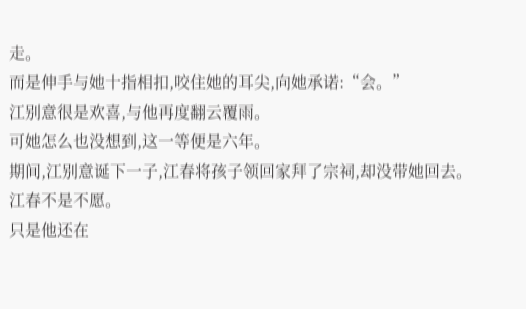走。
而是伸手与她十指相扣,咬住她的耳尖,向她承诺:“会。”
江别意很是欢喜,与他再度翻云覆雨。
可她怎么也没想到,这一等便是六年。
期间,江别意诞下一子,江春将孩子领回家拜了宗祠,却没带她回去。
江春不是不愿。
只是他还在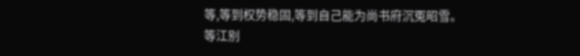等,等到权势稳固,等到自己能为尚书府沉冤昭雪。
等江别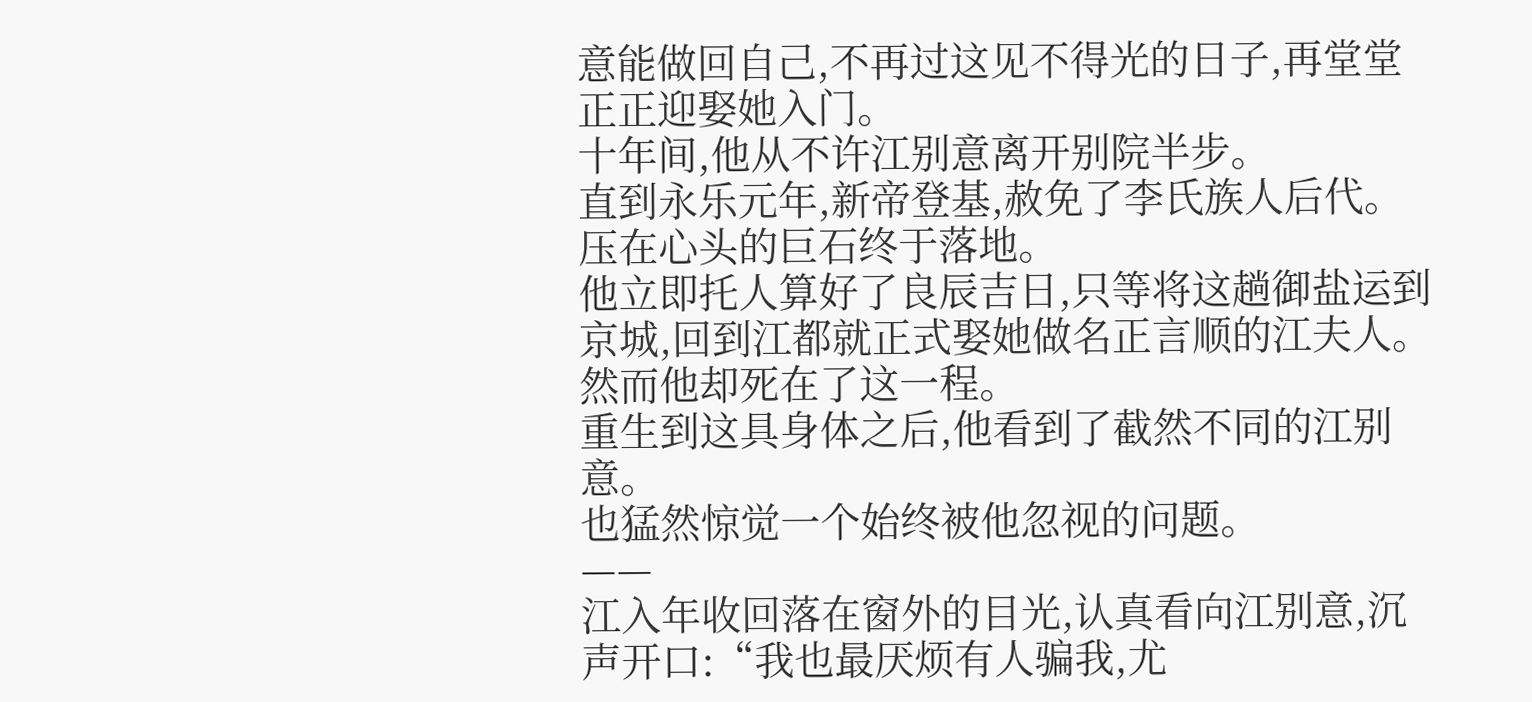意能做回自己,不再过这见不得光的日子,再堂堂正正迎娶她入门。
十年间,他从不许江别意离开别院半步。
直到永乐元年,新帝登基,赦免了李氏族人后代。
压在心头的巨石终于落地。
他立即托人算好了良辰吉日,只等将这趟御盐运到京城,回到江都就正式娶她做名正言顺的江夫人。
然而他却死在了这一程。
重生到这具身体之后,他看到了截然不同的江别意。
也猛然惊觉一个始终被他忽视的问题。
——
江入年收回落在窗外的目光,认真看向江别意,沉声开口:“我也最厌烦有人骗我,尤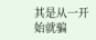其是从一开始就骗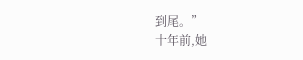到尾。”
十年前,她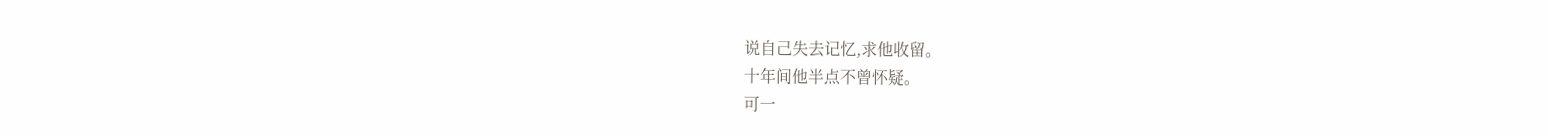说自己失去记忆,求他收留。
十年间他半点不曾怀疑。
可一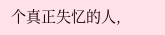个真正失忆的人,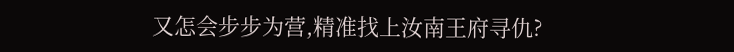又怎会步步为营,精准找上汝南王府寻仇?